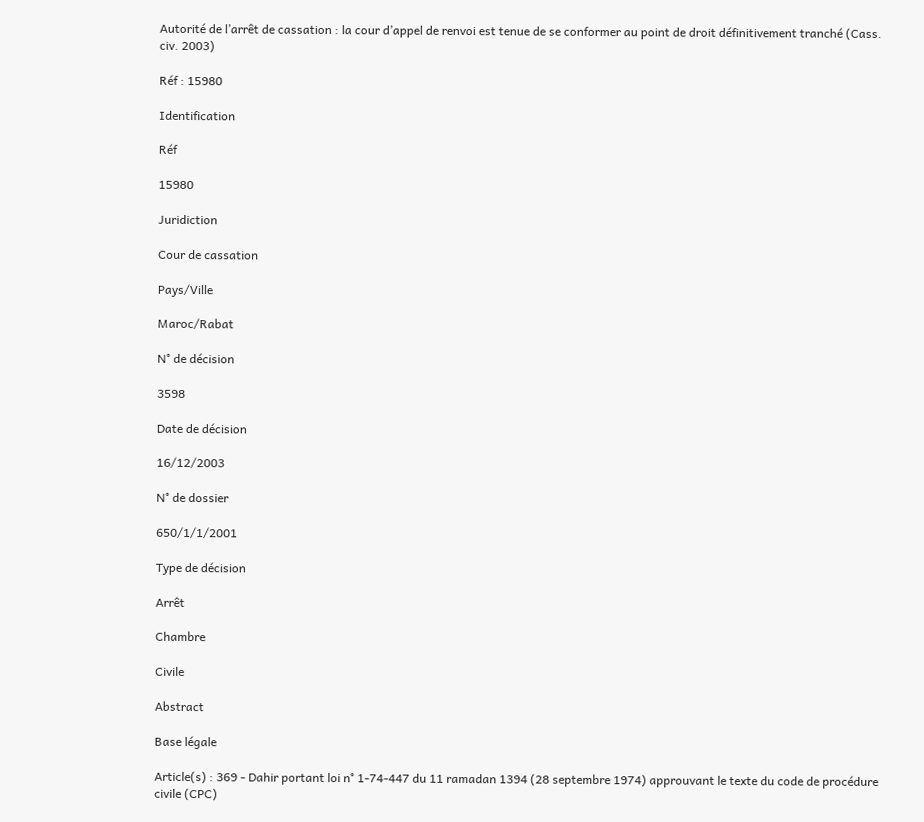Autorité de l’arrêt de cassation : la cour d’appel de renvoi est tenue de se conformer au point de droit définitivement tranché (Cass. civ. 2003)

Réf : 15980

Identification

Réf

15980

Juridiction

Cour de cassation

Pays/Ville

Maroc/Rabat

N° de décision

3598

Date de décision

16/12/2003

N° de dossier

650/1/1/2001

Type de décision

Arrêt

Chambre

Civile

Abstract

Base légale

Article(s) : 369 - Dahir portant loi n° 1-74-447 du 11 ramadan 1394 (28 septembre 1974) approuvant le texte du code de procédure civile (CPC)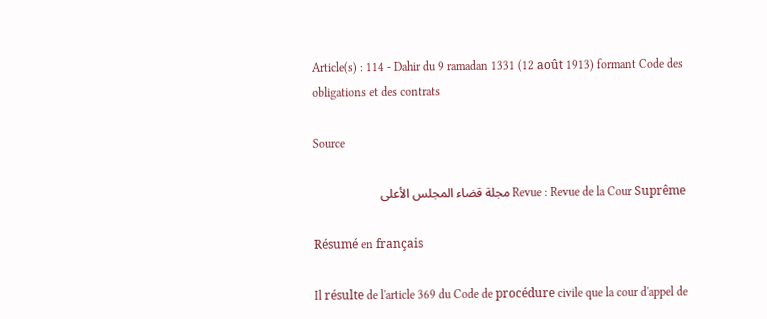Article(s) : 114 - Dahir du 9 ramadan 1331 (12 août 1913) formant Code des obligations et des contrats

Source

Revue : Revue de la Cour Suprême مجلة قضاء المجلس الأعلى

Résumé en français

Il résulte de l'article 369 du Code de procédure civile que la cour d'appel de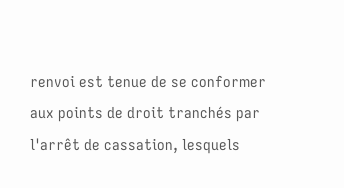renvoi est tenue de se conformer aux points de droit tranchés par l'arrêt de cassation, lesquels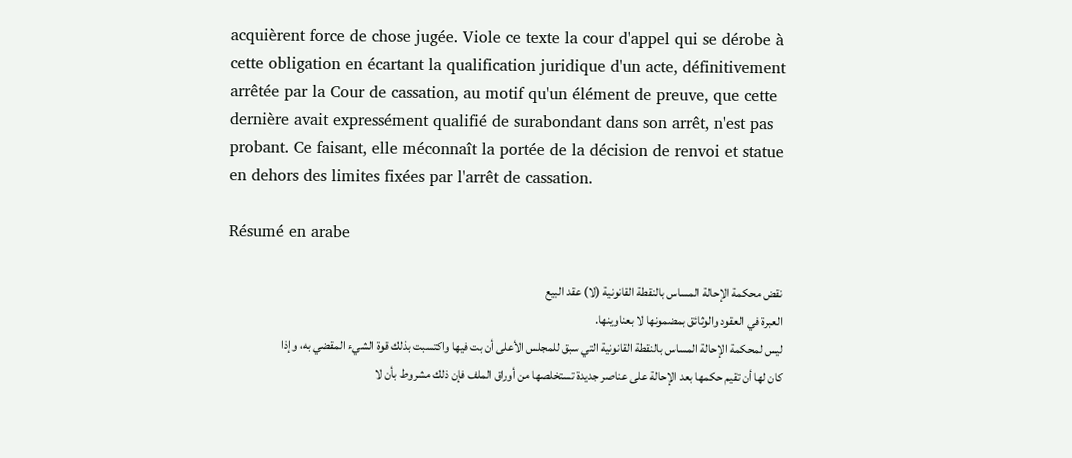acquièrent force de chose jugée. Viole ce texte la cour d'appel qui se dérobe à cette obligation en écartant la qualification juridique d'un acte, définitivement arrêtée par la Cour de cassation, au motif qu'un élément de preuve, que cette dernière avait expressément qualifié de surabondant dans son arrêt, n'est pas probant. Ce faisant, elle méconnaît la portée de la décision de renvoi et statue en dehors des limites fixées par l'arrêt de cassation.

Résumé en arabe

نقض محكمة الإحالة المساس بالنقطة القانونية (لا) عقد البيع
العبرة في العقود والوثائق بمضمونها لا بعناوينها.
ليس لمحكمة الإحالة المساس بالنقطة القانونية التي سبق للمجلس الأعلى أن بت فيها واكتسبت بذلك قوة الشيء المقضي به، وإذا كان لها أن تقيم حكمها بعد الإحالة على عناصر جديدة تستخلصها من أوراق الملف فإن ذلك مشروط بأن لا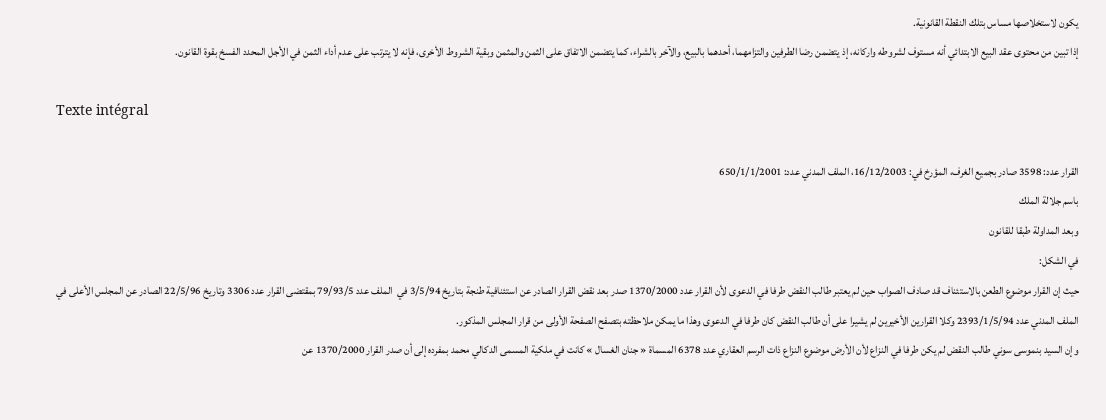يكون لاستخلاصها مساس بتلك النقطة القانونية.
إذا تبين من محتوى عقد البيع الابتدائي أنه مستوف لشروطه واركانه، إذ يتضمن رضا الطرفين والتزامهما، أحدهما بالبيع، والآخر بالشراء، كما يتضمن الاتفاق على الثمن والمثمن وبقية الشروط الأخرى، فإنه لا يترتب على عدم أداء الثمن في الأجل المحدد الفسخ بقوة القانون.

Texte intégral

القرار عدد: 3598 صادر بجميع الغرف، المؤرخ في: 16/12/2003، الملف المدني عدد: 650/1/1/2001
باسم جلالة الملك
وبعد المداولة طبقا للقانون
في الشكل:
حيث إن القرار موضوع الطعن بالاستئناف قد صادف الصواب حين لم يعتبر طالب النقض طرفا في الدعوى لأن القرار عدد 1370/2000 صدر بعد نقض القرار الصادر عن استئنافية طنجة بتاريخ 3/5/94 في  الملف عدد 79/93/5 بمقتضى القرار عدد 3306 وتاريخ 22/5/96 الصادر عن المجلس الأعلى في الملف المدني عدد 2393/1/5/94 وكلا القرارين الأخيرين لم يشيرا على أن طالب النقض كان طرفا في الدعوى وهذا ما يمكن ملاحظته بتصفح الصفحة الأولى من قرار المجلس المذكور.
وإن السيد بنموسى سوني طالب النقض لم يكن طرفا في النزاع لأن الأرض موضوع النزاع ذات الرسم العقاري عدد 6378 المسماة « جنان الغسال » كانت في ملكية المسمى الدكالي محمد بمفرده إلى أن صدر القرار 1370/2000 عن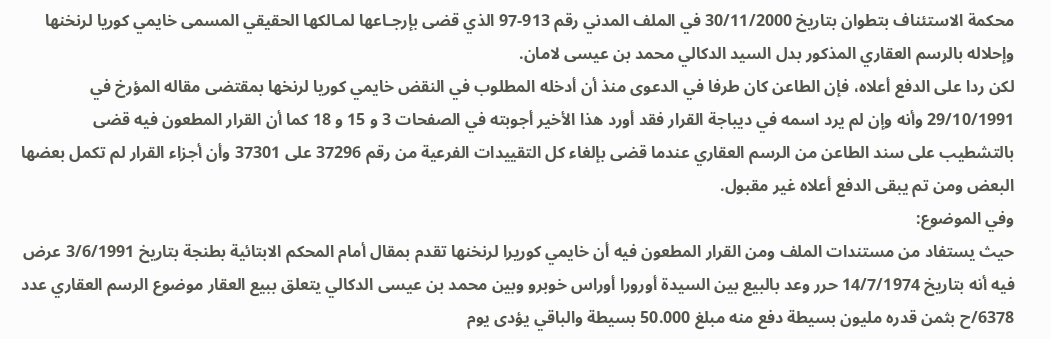محكمة الاستئناف بتطوان بتاريخ 30/11/2000 في الملف المدني رقم 913-97 الذي قضى بإرجـاعها لمـالكها الحقيقي المسمى خايمي كوريا لرنخنها وإحلاله بالرسم العقاري المذكور بدل السيد الدكالي محمد بن عيسى لامان.
لكن ردا على الدفع أعلاه، فإن الطاعن كان طرفا في الدعوى منذ أن أدخله المطلوب في النقض خايمي كوريا لرنخها بمقتضى مقاله المؤرخ في 29/10/1991 وأنه وإن لم يرد اسمه في ديباجة القرار فقد أورد هذا الأخير أجوبته في الصفحات 3 و 15 و 18 كما أن القرار المطعون فيه قضى بالتشطيب على سند الطاعن من الرسم العقاري عندما قضى بإلغاء كل التقييدات الفرعية من رقم 37296 على 37301 وأن أجزاء القرار لم تكمل بعضها البعض ومن تم يبقى الدفع أعلاه غير مقبول.
وفي الموضوع:
حيث يستفاد من مستندات الملف ومن القرار المطعون فيه أن خايمي كوريرا لرنخنها تقدم بمقال أمام المحكم الابتائية بطنجة بتاريخ 3/6/1991 عرض فيه أنه بتاريخ 14/7/1974 حرر وعد بالبيع بين السيدة أورورا أوراس خوبرو وبين محمد بن عيسى الدكالي يتعلق ببيع العقار موضوع الرسم العقاري عدد 6378/ح بثمن قدره مليون بسيطة دفع منه مبلغ 50.000 بسيطة والباقي يؤدى يوم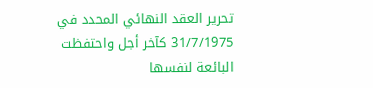تحرير العقد النهائي المحدد في 31/7/1975 كآخر أجل واحتفظت البائعة لنفسها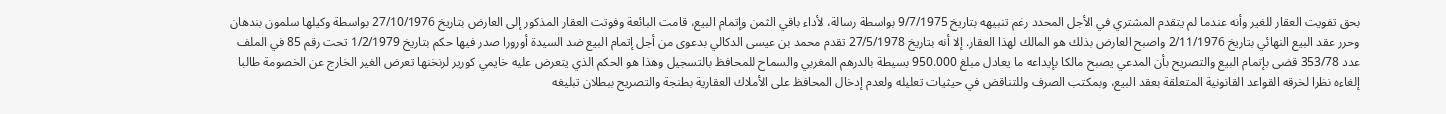بحق تفويت العقار للغير وأنه عندما لم يتقدم المشتري في الأجل المحدد رغم تنبيهه بتاريخ 9/7/1975 بواسطة رسالة، لأداء باقي الثمن وإتمام البيع، قامت البائعة وفوتت العقار المذكور إلى العارض بتاريخ 27/10/1976 بواسطة وكيلها سلمون بندهان وحرر عقد البيع النهائي بتاريخ 2/11/1976 واصبح العارض بذلك هو المالك لهذا العقار. إلا أنه بتاريخ 27/5/1978 تقدم محمد بن عيسى الدكالي بدعوى من أجل إتمام البيع ضد السيدة أورورا صدر فيها حكم بتاريخ 1/2/1979 تحت رقم 85 في الملف عدد 353/78 قضى بإتمام البيع والتصريح بأن المدعي يصبح مالكا بإيداعه ما يعادل مبلغ 950.000 بسيطة بالدرهم المغربي والسماح للمحافظ بالتسجيل وهذا هو الحكم الذي يتعرض عليه خايمي كورير لرنخنها تعرض الغير الخارج عن الخصومة طالبا إلغاءه نظرا لخرقه القواعد القانونية المتعلقة بعقد البيع، وبمكتب الصرف وللتناقض في حيثيات تعليله ولعدم إدخال المحافظ على الأملاك العقارية بطنجة والتصريح ببطلان تبليغه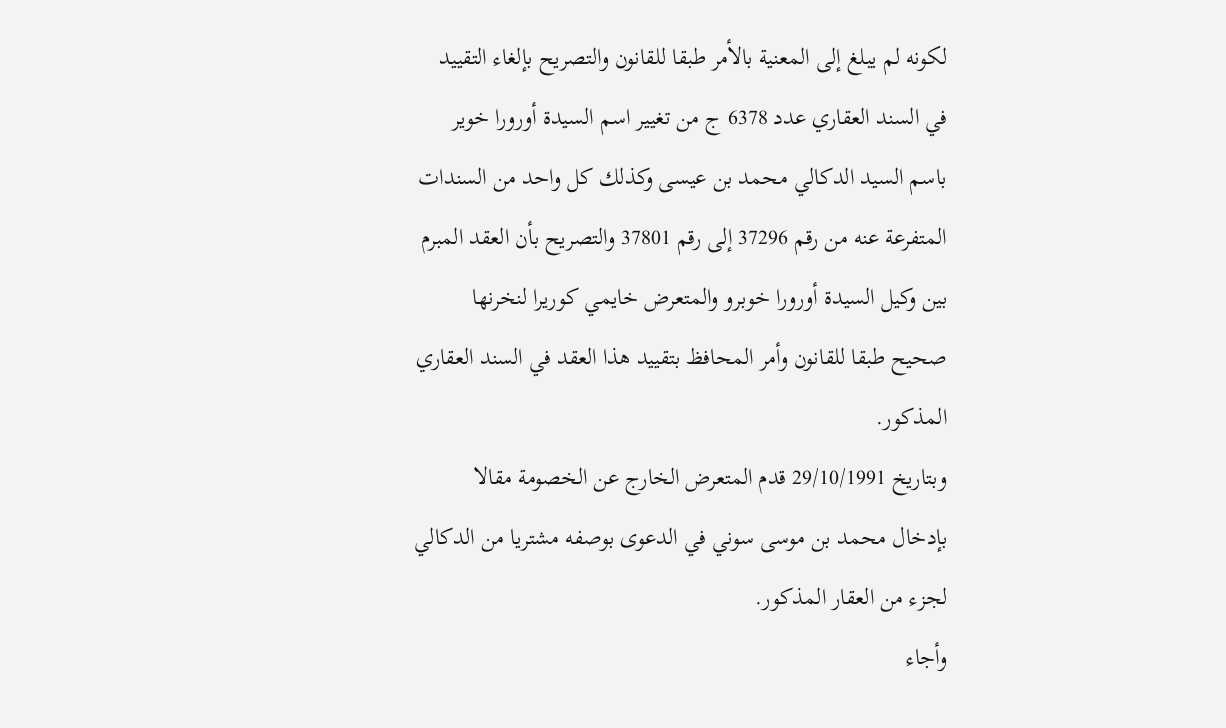لكونه لم يبلغ إلى المعنية بالأمر طبقا للقانون والتصريح بإلغاء التقييد في السند العقاري عدد 6378 ج من تغيير اسم السيدة أورورا خوير باسم السيد الدكالي محمد بن عيسى وكذلك كل واحد من السندات المتفرعة عنه من رقم 37296 إلى رقم 37801 والتصريح بأن العقد المبرم بين وكيل السيدة أورورا خوبرو والمتعرض خايمي كوريرا لنخرنها صحيح طبقا للقانون وأمر المحافظ بتقييد هذا العقد في السند العقاري المذكور.
وبتاريخ 29/10/1991 قدم المتعرض الخارج عن الخصومة مقالا بإدخال محمد بن موسى سوني في الدعوى بوصفه مشتريا من الدكالي لجزء من العقار المذكور.
وأجاء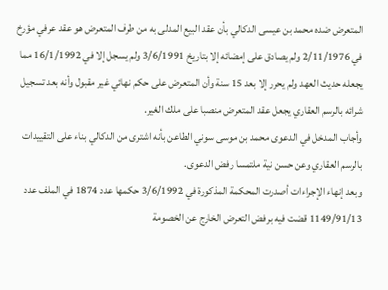المتعرض ضده محمد بن عيسى الدكالي بأن عقد البيع المدلى به من طرف المتعرض هو عقد عرفي مؤرخ في 2/11/1976 ولم يصادق على إمضائه إلا بتاريخ 3/6/1991 ولم يسجل إلا في 16/1/1992 مما يجعله حديث العهد ولم يحرر إلا بعد 15 سنة وأن المتعرض على حكم نهائي غير مقبول وأنه بعد تسجيل شرائه بالرسم العقاري يجعل عقد المتعرض منصبا على ملك الغير.
وأجاب المدخل في الدعوى محمد بن موسى سوني الطاعن بأنه اشترى من الدكالي بناء على التقييدات بالرسم العقاري وعن حسن نية ملتمسا رفض الدعوى.
وبعد إنهاء الإجراءات أصدرت المحكمة المذكورة في 3/6/1992 حكمها عدد 1874 في الملف عدد 1149/91/13 قضت فيه برفض التعرض الخارج عن الخصومة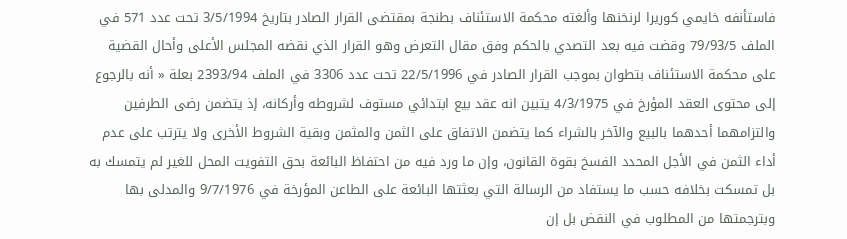فاستأنفه خايمي كوريرا لرنخنها وألغته محكمة الاستئناف بطنجة بمقتضى القرار الصادر بتاريخ 3/5/1994 تحت عدد 571 في الملف 79/93/5 وقضت فيه بعد التصدي بالحكم وفق مقال التعرض وهو القرار الذي نقضه المجلس الأعلى وأحال القضية على محكمة الاستئناف بتطوان بموجب القرار الصادر في 22/5/1996 تحت عدد 3306 في الملف 2393/94 بعلة « أنه بالرجوع إلى محتوى العقد المؤرخ في 4/3/1975 يتبين انه عقد بيع ابتدائي مستوف لشروطه وأركانه، إذ يتضمن رضى الطرفين والتزامهما أحدهما بالبيع والآخر بالشراء كما يتضمن الاتفاق على الثمن والمثمن وبقية الشروط الأخرى ولا يترتب على عدم أداء الثمن في الأجل المحدد الفسخ بقوة القانون، وإن ما ورد فيه من احتفاظ البائعة بحق التفويت المحل للغير لم يتمسك به بل تمسكت بخلافه حسب ما يستفاد من الرسالة التي بعثتها البائعة على الطاعن المؤرخة في 9/7/1976 والمدلى بها وبترجمتها من المطلوب في النقض بل إن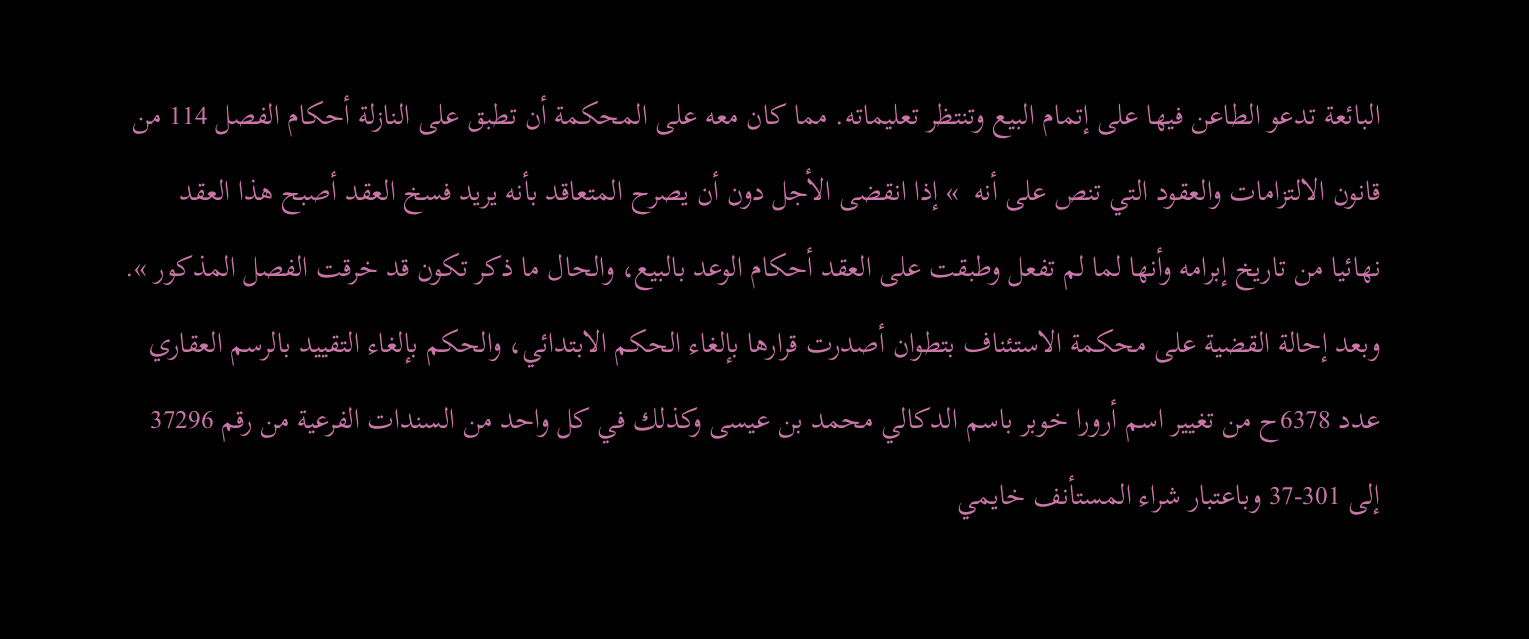البائعة تدعو الطاعن فيها على إتمام البيع وتنتظر تعليماته. مما كان معه على المحكمة أن تطبق على النازلة أحكام الفصل 114 من قانون الالتزامات والعقود التي تنص على أنه  » إذا انقضى الأجل دون أن يصرح المتعاقد بأنه يريد فسخ العقد أصبح هذا العقد نهائيا من تاريخ إبرامه وأنها لما لم تفعل وطبقت على العقد أحكام الوعد بالبيع، والحال ما ذكر تكون قد خرقت الفصل المذكور ». وبعد إحالة القضية على محكمة الاستئناف بتطوان أصدرت قرارها بإلغاء الحكم الابتدائي، والحكم بإلغاء التقييد بالرسم العقاري عدد 6378ح من تغيير اسم أرورا خوبر باسم الدكالي محمد بن عيسى وكذلك في كل واحد من السندات الفرعية من رقم 37296 إلى 301-37 وباعتبار شراء المستأنف خايمي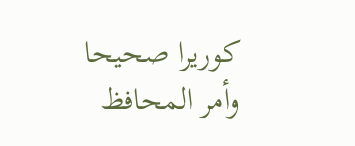كوريرا صحيحا وأمر المحافظ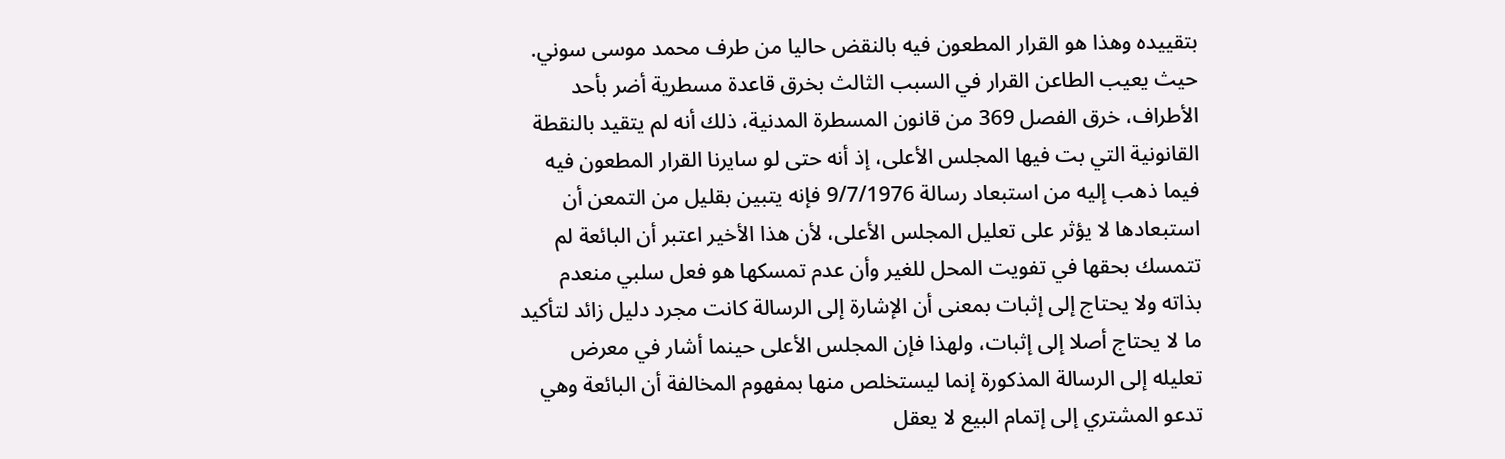بتقييده وهذا هو القرار المطعون فيه بالنقض حاليا من طرف محمد موسى سوني. حيث يعيب الطاعن القرار في السبب الثالث بخرق قاعدة مسطرية أضر بأحد الأطراف، خرق الفصل 369 من قانون المسطرة المدنية، ذلك أنه لم يتقيد بالنقطة القانونية التي بت فيها المجلس الأعلى، إذ أنه حتى لو سايرنا القرار المطعون فيه فيما ذهب إليه من استبعاد رسالة 9/7/1976 فإنه يتبين بقليل من التمعن أن استبعادها لا يؤثر على تعليل المجلس الأعلى، لأن هذا الأخير اعتبر أن البائعة لم تتمسك بحقها في تفويت المحل للغير وأن عدم تمسكها هو فعل سلبي منعدم بذاته ولا يحتاج إلى إثبات بمعنى أن الإشارة إلى الرسالة كانت مجرد دليل زائد لتأكيد ما لا يحتاج أصلا إلى إثبات، ولهذا فإن المجلس الأعلى حينما أشار في معرض تعليله إلى الرسالة المذكورة إنما ليستخلص منها بمفهوم المخالفة أن البائعة وهي تدعو المشتري إلى إتمام البيع لا يعقل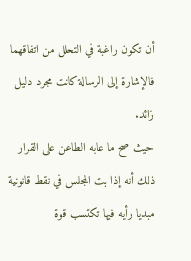أن تكون راغبة في التحلل من اتفاقهما فالإشارة إلى الرسالة كانت مجرد دليل زائد.
حيث صح ما عابه الطاعن على القرار ذلك أنه إذا بت المجلس في نقط قانونية مبديا رأيه فيها تكتسب قوة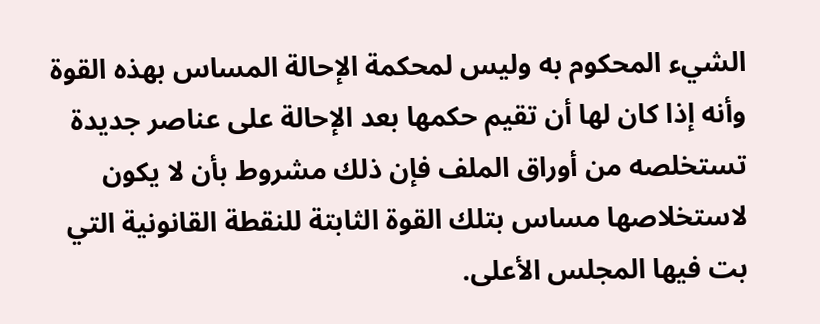الشيء المحكوم به وليس لمحكمة الإحالة المساس بهذه القوة وأنه إذا كان لها أن تقيم حكمها بعد الإحالة على عناصر جديدة تستخلصه من أوراق الملف فإن ذلك مشروط بأن لا يكون لاستخلاصها مساس بتلك القوة الثابتة للنقطة القانونية التي بت فيها المجلس الأعلى.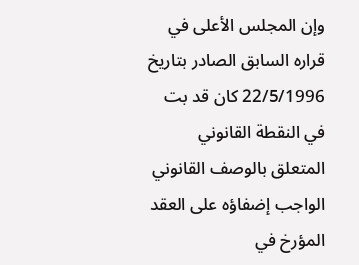وإن المجلس الأعلى في قراره السابق الصادر بتاريخ 22/5/1996 كان قد بت في النقطة القانوني المتعلق بالوصف القانوني الواجب إضفاؤه على العقد المؤرخ في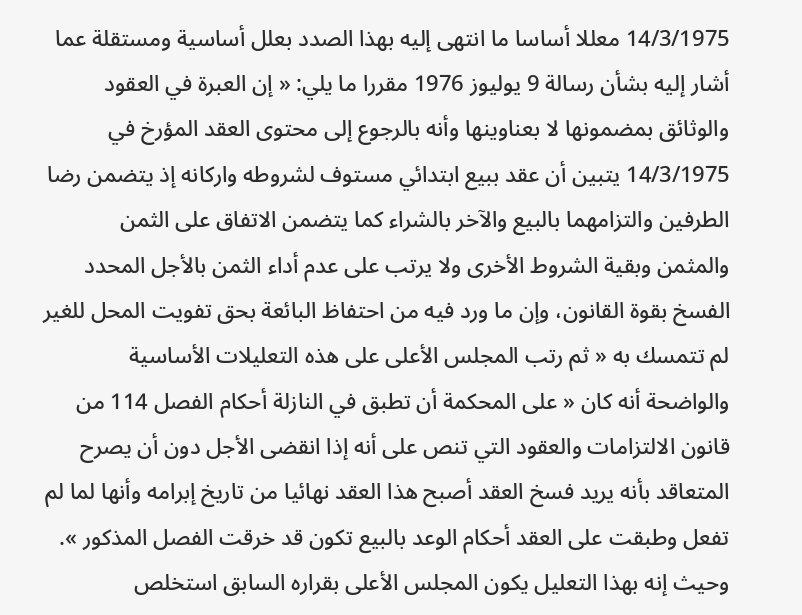14/3/1975 معللا أساسا ما انتهى إليه بهذا الصدد بعلل أساسية ومستقلة عما أشار إليه بشأن رسالة 9 يوليوز 1976 مقررا ما يلي: « إن العبرة في العقود والوثائق بمضمونها لا بعناوينها وأنه بالرجوع إلى محتوى العقد المؤرخ في 14/3/1975 يتبين أن عقد ببيع ابتدائي مستوف لشروطه واركانه إذ يتضمن رضا الطرفين والتزامهما بالبيع والآخر بالشراء كما يتضمن الاتفاق على الثمن والمثمن وبقية الشروط الأخرى ولا يرتب على عدم أداء الثمن بالأجل المحدد الفسخ بقوة القانون، وإن ما ورد فيه من احتفاظ البائعة بحق تفويت المحل للغير لم تتمسك به « ثم رتب المجلس الأعلى على هذه التعليلات الأساسية والواضحة أنه كان « على المحكمة أن تطبق في النازلة أحكام الفصل 114 من قانون الالتزامات والعقود التي تنص على أنه إذا انقضى الأجل دون أن يصرح المتعاقد بأنه يريد فسخ العقد أصبح هذا العقد نهائيا من تاريخ إبرامه وأنها لما لم تفعل وطبقت على العقد أحكام الوعد بالبيع تكون قد خرقت الفصل المذكور ».
وحيث إنه بهذا التعليل يكون المجلس الأعلى بقراره السابق استخلص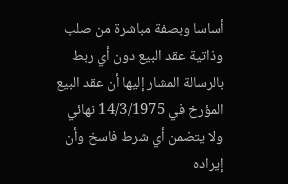أساسا وبصفة مباشرة من صلب وذاتية عقد البيع دون أي ربط بالرسالة المشار إليها أن عقد البيع المؤرخ في 14/3/1975 نهائي ولا يتضمن أي شرط فاسخ وأن إيراده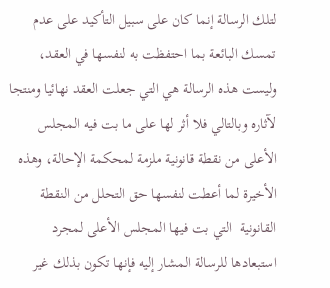لتلك الرسالة إنما كان على سبيل التأكيد على عدم تمسك البائعة بما احتفظت به لنفسها في العقد، وليست هذه الرسالة هي التي جعلت العقد نهائيا ومنتجا لآثاره وبالتالي فلا أثر لها على ما بت فيه المجلس الأعلى من نقطة قانونية ملزمة لمحكمة الإحالة، وهذه الأخيرة لما أعطت لنفسها حق التحلل من النقطة القانونية  التي بت فيها المجلس الأعلى لمجرد استبعادها للرسالة المشار إليه فإنها تكون بذلك غير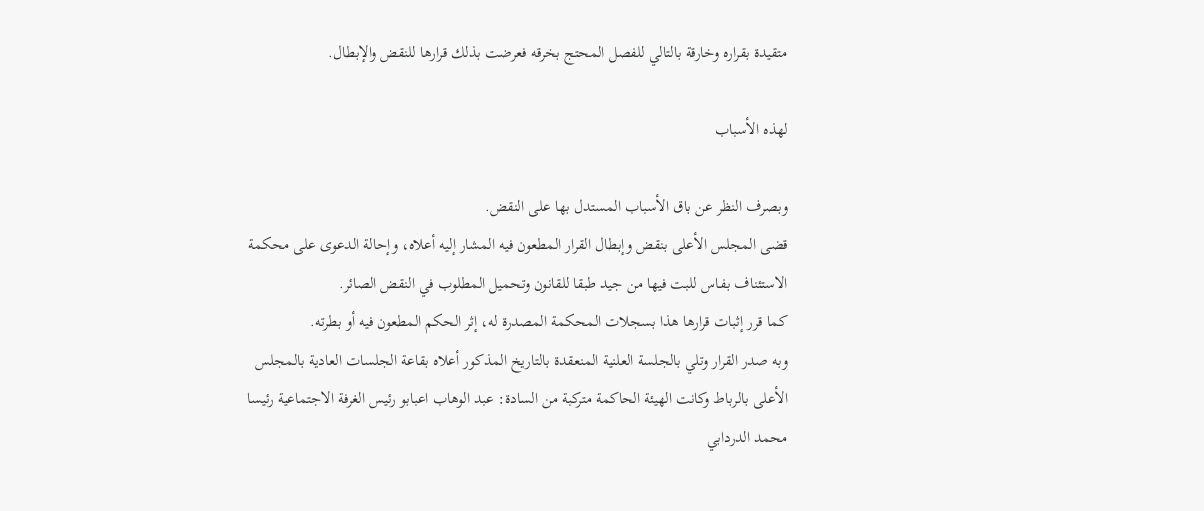متقيدة بقراره وخارقة بالتالي للفصل المحتج بخرقه فعرضت بذلك قرارها للنقض والإبطال.

لهذه الأسباب

وبصرف النظر عن باق الأسباب المستدل بها على النقض.
قضى المجلس الأعلى بنقض وإبطال القرار المطعون فيه المشار إليه أعلاه، وإحالة الدعوى على محكمة الاستئناف بفـاس للبت فيها من جيد طبقا للقانون وتحميل المطلوب في النقض الصائر.
كما قرر إثبات قرارها هذا بسجلات المحكمة المصدرة له، إثر الحكم المطعون فيه أو بطرته.
وبه صدر القرار وتلي بالجلسة العلنية المنعقدة بالتاريخ المذكور أعلاه بقاعة الجلسات العادية بالمجلس الأعلى بالرباط وكانت الهيئة الحاكمة متركبة من السادة: عبد الوهاب اعبابو رئيس الغرفة الاجتماعية رئيسا محمد الدردابي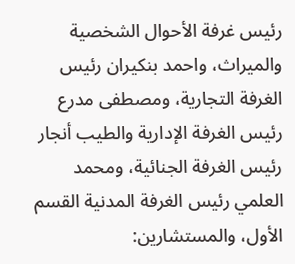رئيس غرفة الأحوال الشخصية والميراث، واحمد بنكيران رئيس الغرفة التجارية، ومصطفى مدرع رئيس الغرفة الإدارية والطيب أنجار رئيس الغرفة الجنائية، ومحمد العلمي رئيس الغرفة المدنية القسم الأول، والمستشارين: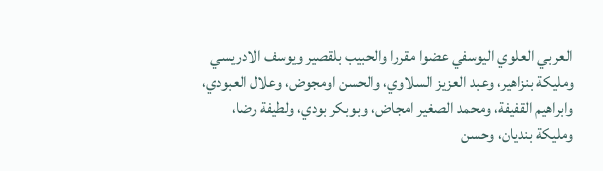العربي العلوي اليوسفي عضوا مقررا والحبيب بلقصير ويوسف الادريسي ومليكة بنزاهير، وعبد العزيز السلاوي، والحسن اومجوض، وعلال العبودي، وابراهيم القفيفة، ومحمد الصغير امجاض، وبوبكر بودي، ولطيفة رضا، ومليكة بنديان، وحسن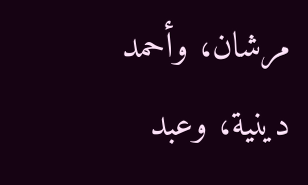مرشان، وأحمد دينية، وعبد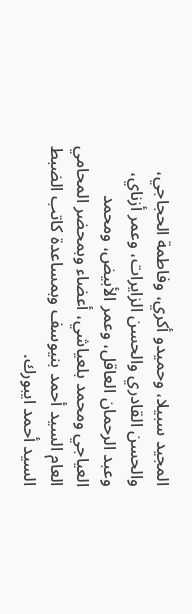المجيد سبيلا، وحميدو أكري، وفاطمة الحجاجي، والحسن القادري والحسن الزايرات، وعمر أزناي، وعبد الرحمان العاقل، وعمر الأبيض، ومحمد العياجي ومحمد بلعياشي، أعضاء وبمحضر المحامي العام السيد أحمد بنيوسف وبمساعدة كاتب الضبط السيد أحمد ايبورك.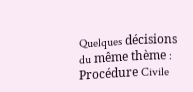Quelques décisions du même thème : Procédure Civile